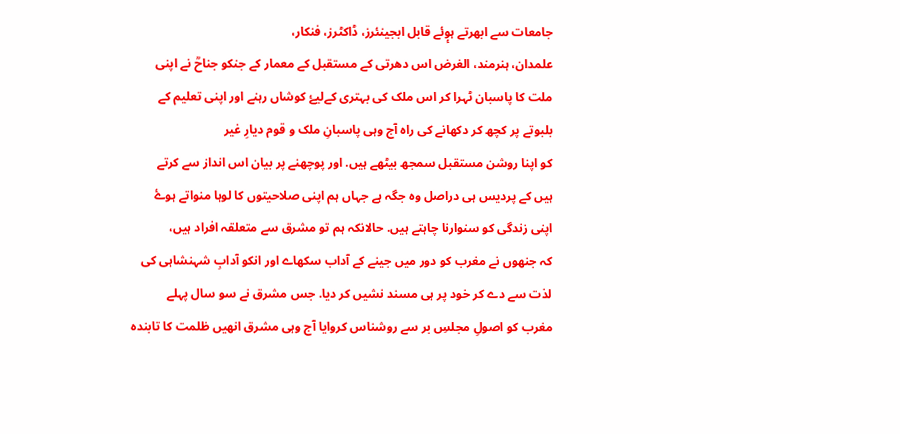جامعات سے ابھرتے ہوٕئے قابل ابجینئرز، ڈاکٹرز، فنکار،
علمدان، ہنرمند، الغرض اس دھرتی کے مستقبل کے معمار کے جنکو جناحؒ نے اپنی
ملت کا پاسبان ٹہرا کر اس ملک کی بہتری کےلیۓ کوشاں رہنے اور اپنی تعلیم کے
بلبوتے پر کچھ کر دکھانے کی راہ آج وہی پاسبانِ ملک و قوم دیارِ غیر
کو اپنا روشن مستقبل سمجھ بیٹھے ہیں. اور پوچھنے پر بیان اس انداز سے کرتے
ہیں کے پردیس ہی دراصل وہ جگہ ہے جہاں ہم اپنی صلاحیتوں کا لوہا منواتے ہوۓ
اپنی زندگی کو سنوارنا چاہتے ہیں. حالانکہ ہم تو مشرق سے متعلقہ افراد ہیں،
کہ جنھوں نے مغرب کو دور میں جینے کے آداب سکھاے اور انکو آدابِ شہنشاہی کی
لذت سے دے کر خود پر ہی مسند نشیں کر دیا. جس مشرق نے سو سال پہلے
مغرب کو اصولِ مجلسِ بر سے روشناس کروایا آج وہی مشرق انھیں ظلمت کا تابندہ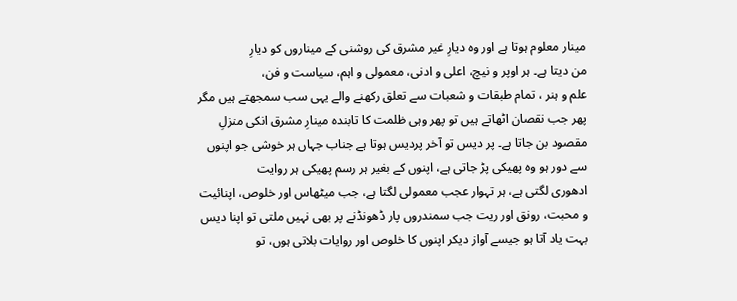مینار معلوم ہوتا ہے اور وہ دیارِ غیر مشرق کی روشنی کے میناروں کو دیارِ
من دیتا ہے۔ ہر اوپر و نیچ، اعلی و ادنی، معمولی و اہم، سیاست و فن،
علم و ہنر ، تمام طبقات و شعبات سے تعلق رکھنے والے یہی سب سمجھتے ہیں مگر
پھر جب نقصان اٹھاتے ہیں تو پھر وہی ظلمت کا تابندہ مینارِ مشرق انکی منزلِ
مقصود بن جاتا ہے۔ پر دیس تو آخر پردیس ہوتا ہے جناب جہاں ہر خوشی جو اپنوں
سے دور ہو وہ پھیکی پڑ جاتی ہے، اپنوں کے بغیر ہر رسم پھیکی ہر روایت
ادھوری لگتی ہے، ہر تہوار عجب معمولی لگتا ہے، جب میٹھاس اور خلوص، اپنائیت
و محبت، رونق اور ریت جب سمندروں پار ڈھونڈنے پر بھی نہیں ملتی تو اپنا دیس
بہت یاد آتا ہو جیسے آواز دیکر اپنوں کا خلوص اور روایات بلاتی ہوں، تو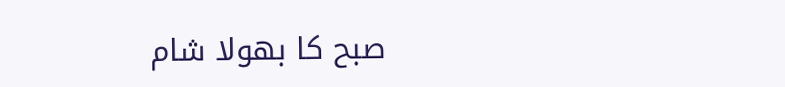صبح کا بھولا شام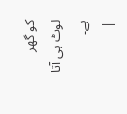کو گھر لوٹ ہی آتا ہے۔
|